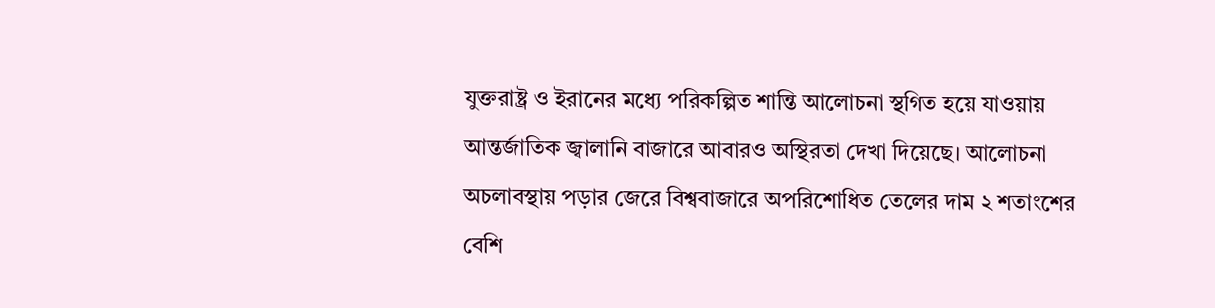যুক্তরাষ্ট্র ও ইরানের মধ্যে পরিকল্পিত শান্তি আলোচনা স্থগিত হয়ে যাওয়ায় আন্তর্জাতিক জ্বালানি বাজারে আবারও অস্থিরতা দেখা দিয়েছে। আলোচনা অচলাবস্থায় পড়ার জেরে বিশ্ববাজারে অপরিশোধিত তেলের দাম ২ শতাংশের বেশি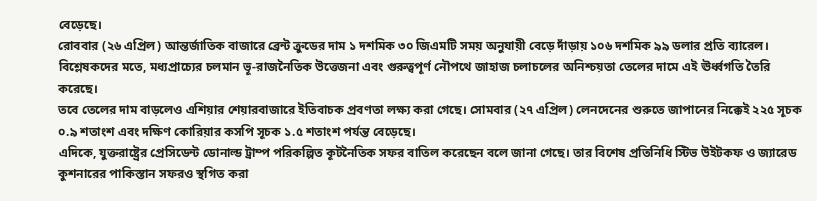বেড়েছে।
রোববার (২৬ এপ্রিল) আন্তর্জাতিক বাজারে ব্রেন্ট ক্রুডের দাম ১ দশমিক ৩০ জিএমটি সময় অনুযায়ী বেড়ে দাঁড়ায় ১০৬ দশমিক ৯৯ ডলার প্রতি ব্যারেল। বিশ্লেষকদের মতে, মধ্যপ্রাচ্যের চলমান ভূ-রাজনৈতিক উত্তেজনা এবং গুরুত্বপূর্ণ নৌপথে জাহাজ চলাচলের অনিশ্চয়তা তেলের দামে এই ঊর্ধ্বগতি তৈরি করেছে।
তবে তেলের দাম বাড়লেও এশিয়ার শেয়ারবাজারে ইতিবাচক প্রবণতা লক্ষ্য করা গেছে। সোমবার (২৭ এপ্রিল) লেনদেনের শুরুতে জাপানের নিক্কেই ২২৫ সূচক ০.৯ শতাংশ এবং দক্ষিণ কোরিয়ার কসপি সূচক ১.৫ শতাংশ পর্যন্ত বেড়েছে।
এদিকে, যুক্তরাষ্ট্রের প্রেসিডেন্ট ডোনাল্ড ট্রাম্প পরিকল্পিত কূটনৈতিক সফর বাতিল করেছেন বলে জানা গেছে। তার বিশেষ প্রতিনিধি স্টিভ উইটকফ ও জ্যারেড কুশনারের পাকিস্তান সফরও স্থগিত করা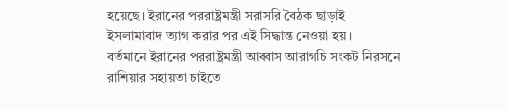হয়েছে। ইরানের পররাষ্ট্রমন্ত্রী সরাসরি বৈঠক ছাড়াই ইসলামাবাদ ত্যাগ করার পর এই সিদ্ধান্ত নেওয়া হয়।
বর্তমানে ইরানের পররাষ্ট্রমন্ত্রী আব্বাস আরাগচি সংকট নিরসনে রাশিয়ার সহায়তা চাইতে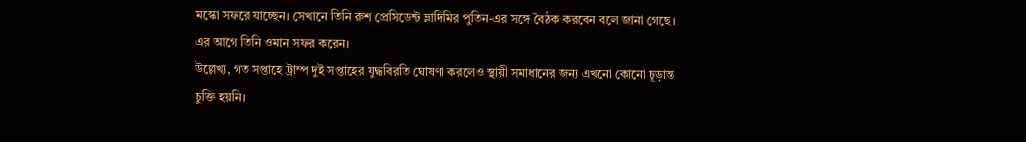মস্কো সফরে যাচ্ছেন। সেখানে তিনি রুশ প্রেসিডেন্ট ভ্লাদিমির পুতিন-এর সঙ্গে বৈঠক করবেন বলে জানা গেছে। এর আগে তিনি ওমান সফর করেন।
উল্লেখ্য, গত সপ্তাহে ট্রাম্প দুই সপ্তাহের যুদ্ধবিরতি ঘোষণা করলেও স্থায়ী সমাধানের জন্য এখনো কোনো চূড়ান্ত চুক্তি হয়নি।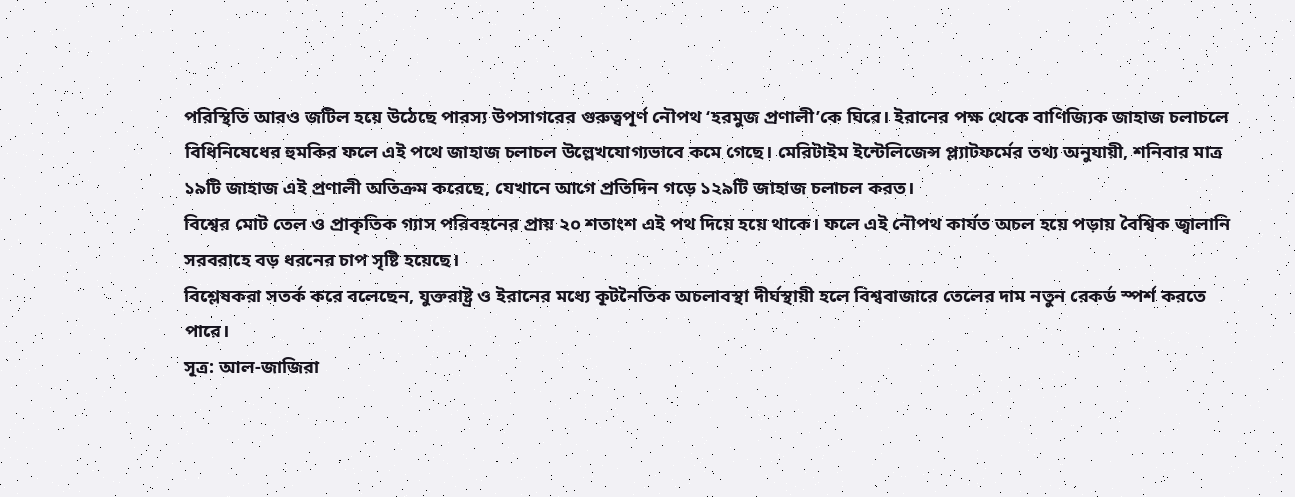পরিস্থিতি আরও জটিল হয়ে উঠেছে পারস্য উপসাগরের গুরুত্বপূর্ণ নৌপথ ‘হরমুজ প্রণালী’কে ঘিরে। ইরানের পক্ষ থেকে বাণিজ্যিক জাহাজ চলাচলে বিধিনিষেধের হুমকির ফলে এই পথে জাহাজ চলাচল উল্লেখযোগ্যভাবে কমে গেছে। মেরিটাইম ইন্টেলিজেন্স প্ল্যাটফর্মের তথ্য অনুযায়ী, শনিবার মাত্র ১৯টি জাহাজ এই প্রণালী অতিক্রম করেছে, যেখানে আগে প্রতিদিন গড়ে ১২৯টি জাহাজ চলাচল করত।
বিশ্বের মোট তেল ও প্রাকৃতিক গ্যাস পরিবহনের প্রায় ২০ শতাংশ এই পথ দিয়ে হয়ে থাকে। ফলে এই নৌপথ কার্যত অচল হয়ে পড়ায় বৈশ্বিক জ্বালানি সরবরাহে বড় ধরনের চাপ সৃষ্টি হয়েছে।
বিশ্লেষকরা সতর্ক করে বলেছেন, যুক্তরাষ্ট্র ও ইরানের মধ্যে কূটনৈতিক অচলাবস্থা দীর্ঘস্থায়ী হলে বিশ্ববাজারে তেলের দাম নতুন রেকর্ড স্পর্শ করতে পারে।
সূত্র: আল-জাজিরা